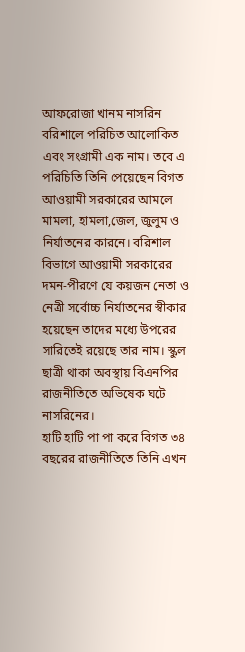আফরোজা খানম নাসরিন বরিশালে পরিচিত আলোকিত এবং সংগ্রামী এক নাম। তবে এ পরিচিতি তিনি পেয়েছেন বিগত আওয়ামী সরকারের আমলে মামলা, হামলা,জেল, জুলুম ও নির্যাতনের কারনে। বরিশাল বিভাগে আওয়ামী সরকারের দমন-পীরণে যে কয়জন নেতা ও নেত্রী সর্বোচ্চ নির্যাতনের স্বীকার হয়েছেন তাদের মধ্যে উপরের সারিতেই রয়েছে তার নাম। স্কুল ছাত্রী থাকা অবস্থায় বিএনপির রাজনীতিতে অভিষেক ঘটে নাসরিনের।
হাটি হাটি পা পা করে বিগত ৩৪ বছরের রাজনীতিতে তিনি এখন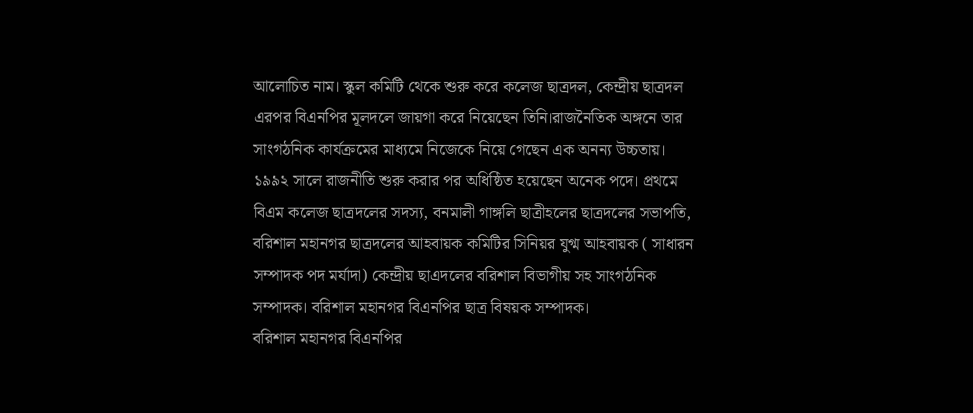আলোচিত নাম। স্কুল কমিটি থেকে শুরু করে কলেজ ছাত্রদল, কেন্দ্রীয় ছাত্রদল এরপর বিএনপির মূলদলে জায়গা করে নিয়েছেন তিনি।রাজনৈতিক অঙ্গনে তার সাংগঠনিক কার্যক্রমের মাধ্যমে নিজেকে নিয়ে গেছেন এক অনন্য উচ্চতায়।
১৯৯২ সালে রাজনীতি শুরু করার পর অধিষ্ঠিত হয়েছেন অনেক পদে। প্রথমে বিএম কলেজ ছাত্রদলের সদস্য, বনমালী গাঙ্গলি ছাত্রীহলের ছাত্রদলের সভাপতি, বরিশাল মহানগর ছাত্রদলের আহবায়ক কমিটির সিনিয়র যুগ্ম আহবায়ক ( সাধারন সম্পাদক পদ মর্যাদা) কেন্দ্রীয় ছাএদলের বরিশাল বিভাগীয় সহ সাংগঠনিক সম্পাদক। বরিশাল মহানগর বিএনপির ছাত্র বিষয়ক সম্পাদক।
বরিশাল মহানগর বিএনপির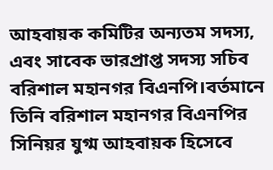আহবায়ক কমিটির অন্যতম সদস্য, এবং সাবেক ভারপ্রাপ্ত সদস্য সচিব বরিশাল মহানগর বিএনপি।বর্তমানে তিনি বরিশাল মহানগর বিএনপির সিনিয়র যুগ্ম আহবায়ক হিসেবে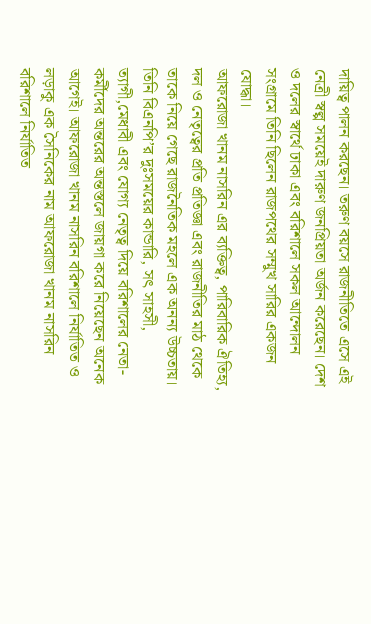দায়িত্ব পালন করছেন। তরুণ বয়সে রাজনীতিতে এসে এই নেত্রী স্বল্প সময়েই দারুণ জনপ্রিয়তা অর্জন করেছেন। দেশ ও দলের স্বার্থে ঢাকা এবং বরিশালে সকল আন্দোলন সংগ্রামে তিনি ছিলেন রাজপথের সম্মুখ সারির একজন যোদ্ধা।
আফরোজা খানম নাসরিন এর ব্যক্তিত্ব, পারিবারিক ঐতিহ্য, দল ও নেতৃত্বের প্রতি প্রতিজ্ঞা এবং রাজনীতির মাঠ থেকে তাকে নিয়ে গেছে রাজনৈতিক মহলে এক অনন্য উচ্চতায়। তিনি বিএনপি’র দুঃসময়ের কান্ডারি, সৎ সাহসী, ত্যাগী,মেধাবী এবং যোগ্য নেতৃত্ব দিয়ে বরিশালের নেতা-কর্মীদের অন্তরের অন্তস্তলে জায়গা করে নিয়েছেন অনেক আগেই। আফরোজা খানম নাসরিন বরিশালে নির্যাতিত ও লড়াকু এক সৈনিকের নাম আফরোজা খানম নাসরিন বরিশালে নির্যাতিত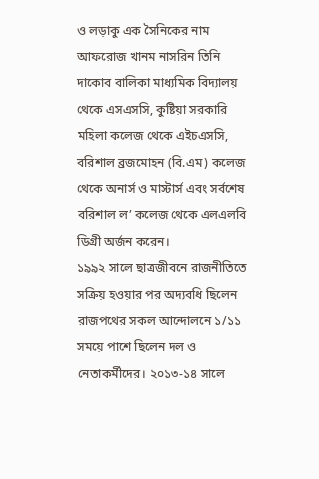ও লড়াকু এক সৈনিকের নাম আফরোজ খানম নাসরিন তিনি দাকোব বালিকা মাধ্যমিক বিদ্যালয় থেকে এসএসসি, কুষ্টিয়া সরকারি মহিলা কলেজ থেকে এইচএসসি, বরিশাল ব্রজমোহন (বি.এম) কলেজ থেকে অনার্স ও মাস্টার্স এবং সর্বশেষ বরিশাল ল’ কলেজ থেকে এলএলবি ডিগ্রী অর্জন করেন।
১৯৯২ সালে ছাত্রজীবনে রাজনীতিতে সক্রিয় হওয়ার পর অদ্যবধি ছিলেন রাজপথের সকল আন্দোলনে ১/১১ সময়ে পাশে ছিলেন দল ও নেতাকর্মীদের। ২০১৩-১৪ সালে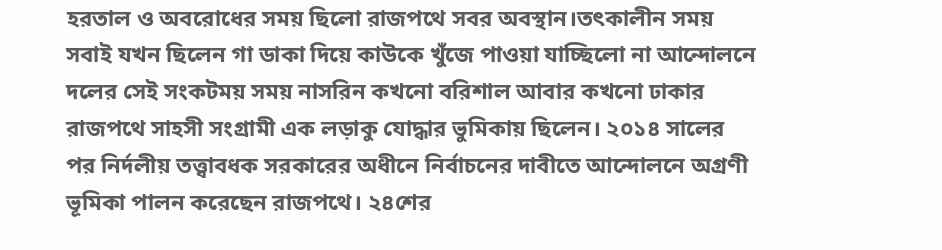হরতাল ও অবরোধের সময় ছিলো রাজপথে সবর অবস্থান।তৎকালীন সময় সবাই যখন ছিলেন গা ডাকা দিয়ে কাউকে খুঁজে পাওয়া যাচ্ছিলো না আন্দোলনে দলের সেই সংকটময় সময় নাসরিন কখনো বরিশাল আবার কখনো ঢাকার রাজপথে সাহসী সংগ্রামী এক লড়াকু যোদ্ধার ভুমিকায় ছিলেন। ২০১৪ সালের পর নির্দলীয় তত্ত্বাবধক সরকারের অধীনে নির্বাচনের দাবীতে আন্দোলনে অগ্রণী ভূমিকা পালন করেছেন রাজপথে। ২৪শের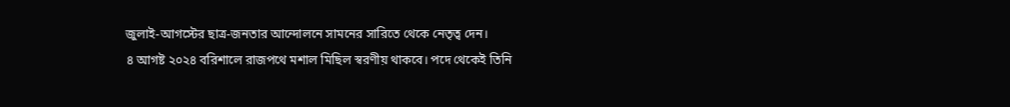জুলাই-আগস্টের ছাত্র-জনতার আন্দোলনে সামনের সারিতে থেকে নেতৃত্ব দেন।
৪ আগষ্ট ২০২৪ বরিশালে রাজপথে মশাল মিছিল স্বরণীয় থাকবে। পদে থেকেই তিনি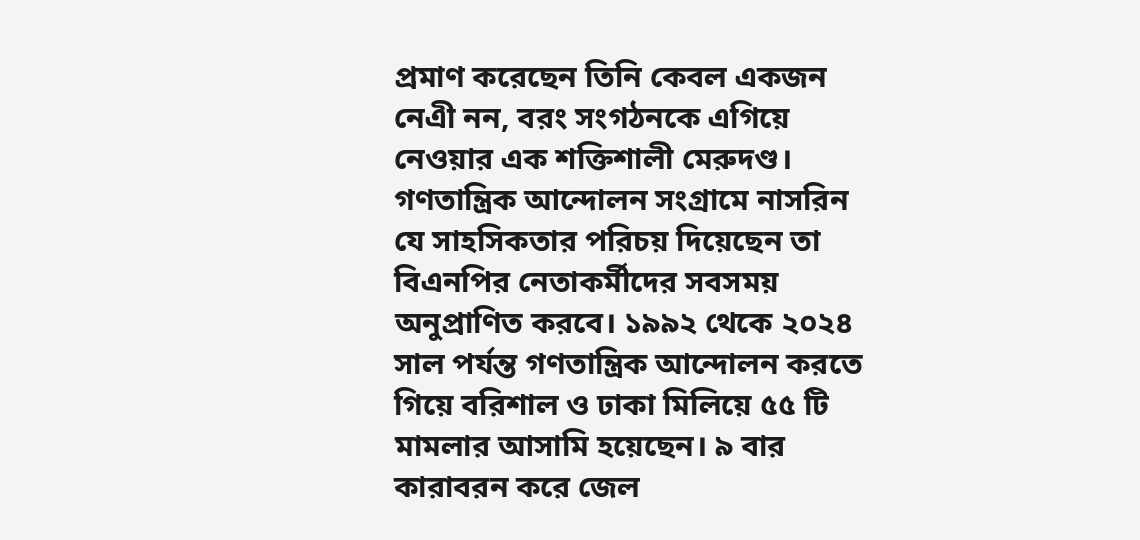প্রমাণ করেছেন তিনি কেবল একজন নেএী নন, বরং সংগঠনকে এগিয়ে নেওয়ার এক শক্তিশালী মেরুদণ্ড। গণতান্ত্রিক আন্দোলন সংগ্রামে নাসরিন যে সাহসিকতার পরিচয় দিয়েছেন তা বিএনপির নেতাকর্মীদের সবসময় অনুপ্রাণিত করবে। ১৯৯২ থেকে ২০২৪ সাল পর্যন্ত গণতান্ত্রিক আন্দোলন করতে গিয়ে বরিশাল ও ঢাকা মিলিয়ে ৫৫ টি মামলার আসামি হয়েছেন। ৯ বার কারাবরন করে জেল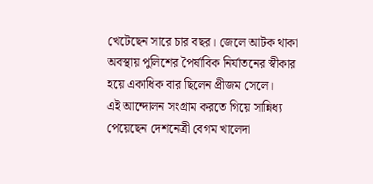খেটেছেন সারে চার বছর। জেলে আটক থাকা অবস্থায় পুলিশের পৈর্ষাবিক নির্যাতনের স্বীকার হয়ে একাধিক বার ছিলেন প্রীজম সেলে।
এই আন্দোলন সংগ্রাম করতে গিয়ে সান্নিধ্য পেয়েছেন দেশনেত্রী বেগম খালেদা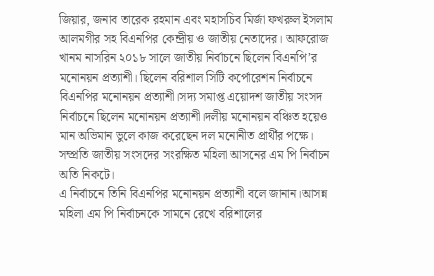জিয়ার, জনাব তারেক রহমান এবং মহাসচিব মির্জা ফখরুল ইসলাম আলমগীর সহ বিএনপির কেন্দ্রীয় ও জাতীয় নেতাদের। আফরোজ খানম নাসরিন ২০১৮ সালে জাতীয় নির্বাচনে ছিলেন বিএনপি’র মনোনয়ন প্রত্যাশী। ছিলেন বরিশাল সিটি কর্পোরেশন নির্বাচনে বিএনপির মনোনয়ন প্রত্যাশী।সদ্য সমাপ্ত এয়োদশ জাতীয় সংসদ নির্বাচনে ছিলেন মনোনয়ন প্রত্যাশী।দলীয় মনোনয়ন বঞ্চিত হয়েও মান অভিমান ভুলে কাজ করেছেন দল মনোনীত প্রার্থীর পক্ষে। সম্প্রতি জাতীয় সংসদের সংরক্ষিত মহিলা আসনের এম পি নির্বাচন অতি নিকটে।
এ নির্বাচনে তিনি বিএনপির মনোনয়ন প্রত্যাশী বলে জানান।আসন্ন মহিলা এম পি নির্বাচনকে সামনে রেখে বরিশালের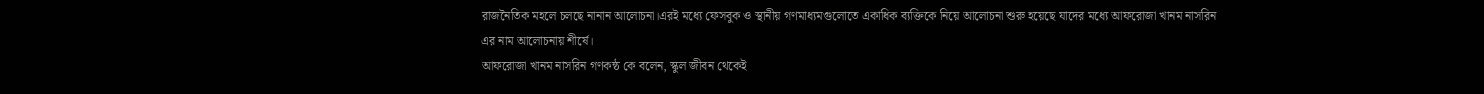রাজনৈতিক মহলে চলছে নানান আলোচনা।এরই মধ্যে ফেসবুক ও স্থানীয় গণমাধ্যমগুলোতে একাধিক ব্যক্তিকে নিয়ে আলোচনা শুরু হয়েছে যাদের মধ্যে আফরোজা খানম নাসরিন এর নাম আলোচনায় শীর্ষে।
আফরোজা খানম নাসরিন গণকন্ঠ কে বলেন, স্কুল জীবন থেকেই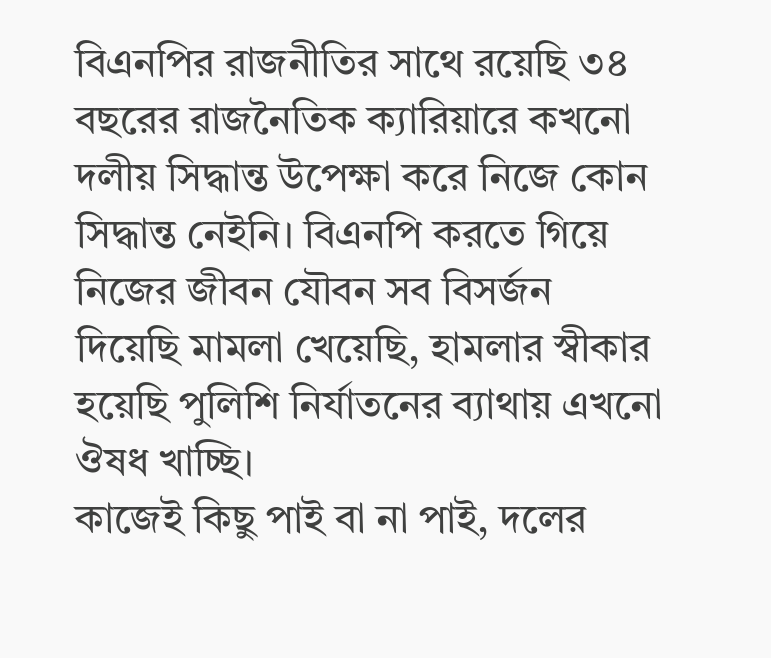বিএনপির রাজনীতির সাথে রয়েছি ৩৪ বছরের রাজনৈতিক ক্যারিয়ারে কখনো দলীয় সিদ্ধান্ত উপেক্ষা করে নিজে কোন সিদ্ধান্ত নেইনি। বিএনপি করতে গিয়ে নিজের জীবন যৌবন সব বিসর্জন দিয়েছি মামলা খেয়েছি, হামলার স্বীকার হয়েছি পুলিশি নির্যাতনের ব্যাথায় এখনো ঔষধ খাচ্ছি।
কাজেই কিছু পাই বা না পাই, দলের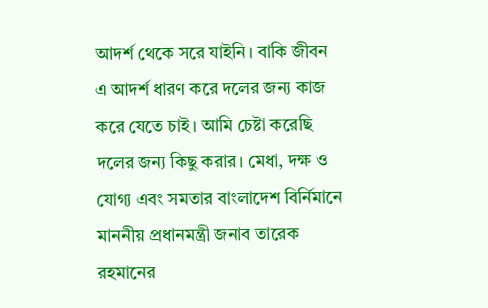আদর্শ থেকে সরে যাইনি। বাকি জীবন এ আদর্শ ধারণ করে দলের জন্য কাজ করে যেতে চাই। আমি চেষ্টা করেছি দলের জন্য কিছু করার। মেধা, দক্ষ ও যোগ্য এবং সমতার বাংলাদেশ বির্নিমানে মাননীয় প্রধানমন্ত্রী জনাব তারেক রহমানের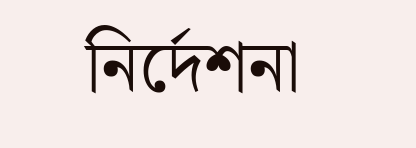নির্দেশনা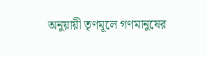অনুয়ায়ী তৃণমূলে গণমানুষের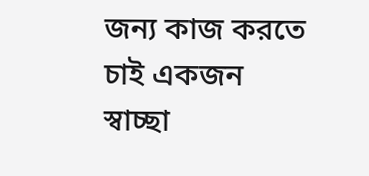জন্য কাজ করতে চাই একজন স্বাচ্ছা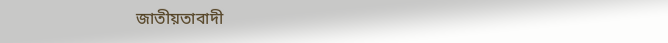জাতীয়তাবাদী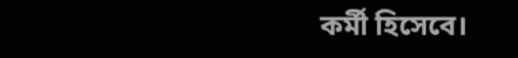কর্মী হিসেবে।